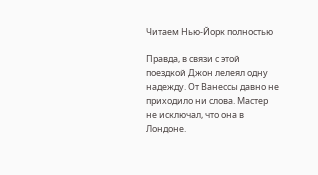Читаем Нью-Йорк полностью

Правда, в связи с этой поездкой Джон лелеял одну надежду. От Ванессы давно не приходило ни слова. Мастер не исключал, что она в Лондоне.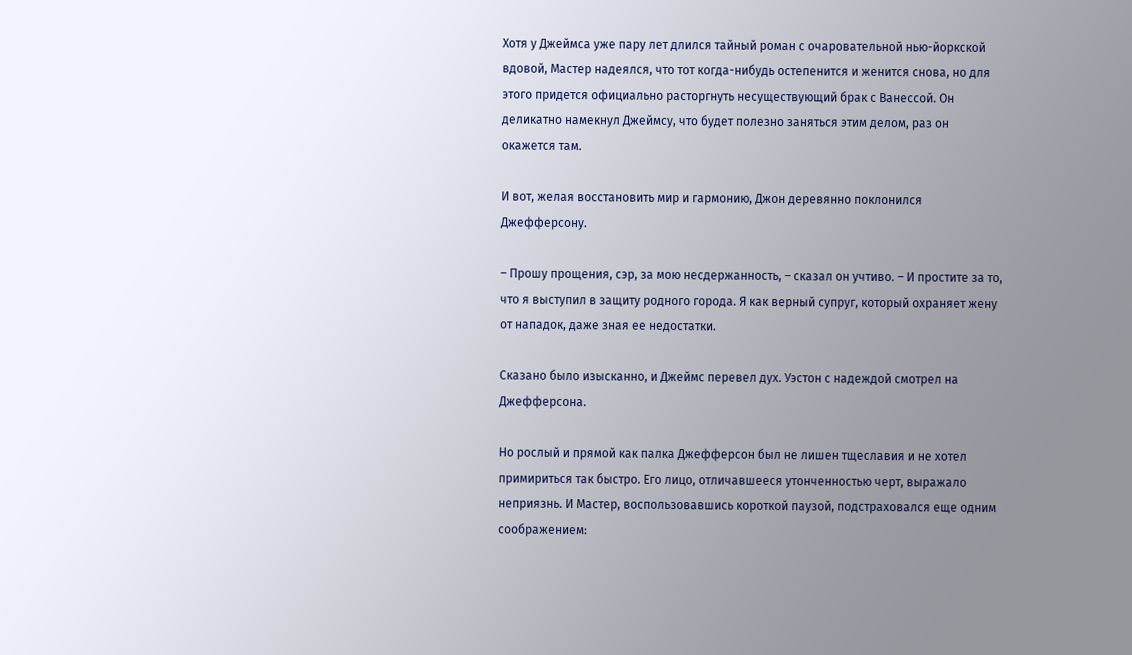Хотя у Джеймса уже пару лет длился тайный роман с очаровательной нью-йоркской вдовой, Мастер надеялся, что тот когда-нибудь остепенится и женится снова, но для этого придется официально расторгнуть несуществующий брак с Ванессой. Он деликатно намекнул Джеймсу, что будет полезно заняться этим делом, раз он окажется там.

И вот, желая восстановить мир и гармонию, Джон деревянно поклонился Джефферсону.

– Прошу прощения, сэр, за мою несдержанность, – сказал он учтиво. – И простите за то, что я выступил в защиту родного города. Я как верный супруг, который охраняет жену от нападок, даже зная ее недостатки.

Сказано было изысканно, и Джеймс перевел дух. Уэстон с надеждой смотрел на Джефферсона.

Но рослый и прямой как палка Джефферсон был не лишен тщеславия и не хотел примириться так быстро. Его лицо, отличавшееся утонченностью черт, выражало неприязнь. И Мастер, воспользовавшись короткой паузой, подстраховался еще одним соображением: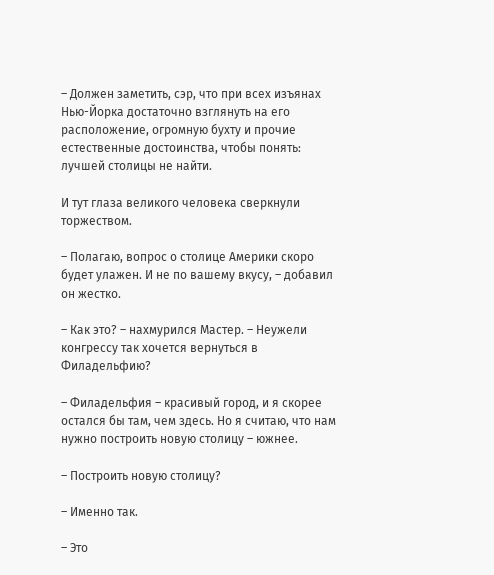– Должен заметить, сэр, что при всех изъянах Нью-Йорка достаточно взглянуть на его расположение, огромную бухту и прочие естественные достоинства, чтобы понять: лучшей столицы не найти.

И тут глаза великого человека сверкнули торжеством.

– Полагаю, вопрос о столице Америки скоро будет улажен. И не по вашему вкусу, – добавил он жестко.

– Как это? – нахмурился Мастер. – Неужели конгрессу так хочется вернуться в Филадельфию?

– Филадельфия – красивый город, и я скорее остался бы там, чем здесь. Но я считаю, что нам нужно построить новую столицу – южнее.

– Построить новую столицу?

– Именно так.

– Это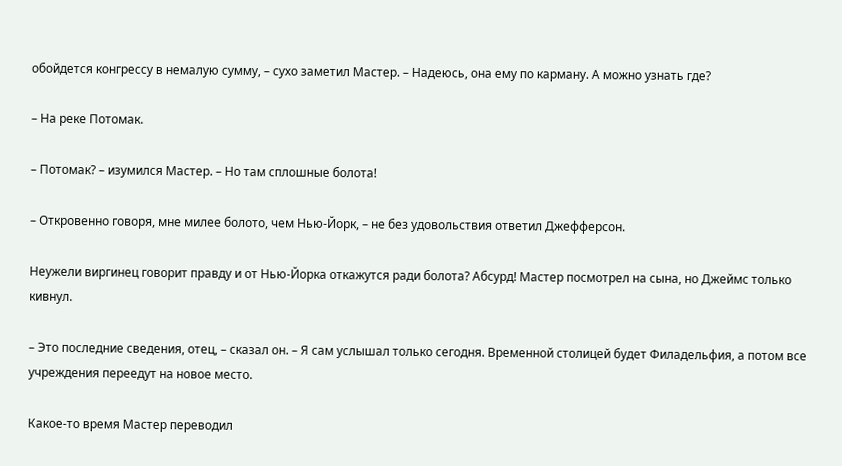обойдется конгрессу в немалую сумму, – сухо заметил Мастер. – Надеюсь, она ему по карману. А можно узнать где?

– На реке Потомак.

– Потомак? – изумился Мастер. – Но там сплошные болота!

– Откровенно говоря, мне милее болото, чем Нью-Йорк, – не без удовольствия ответил Джефферсон.

Неужели виргинец говорит правду и от Нью-Йорка откажутся ради болота? Абсурд! Мастер посмотрел на сына, но Джеймс только кивнул.

– Это последние сведения, отец, – сказал он. – Я сам услышал только сегодня. Временной столицей будет Филадельфия, а потом все учреждения переедут на новое место.

Какое-то время Мастер переводил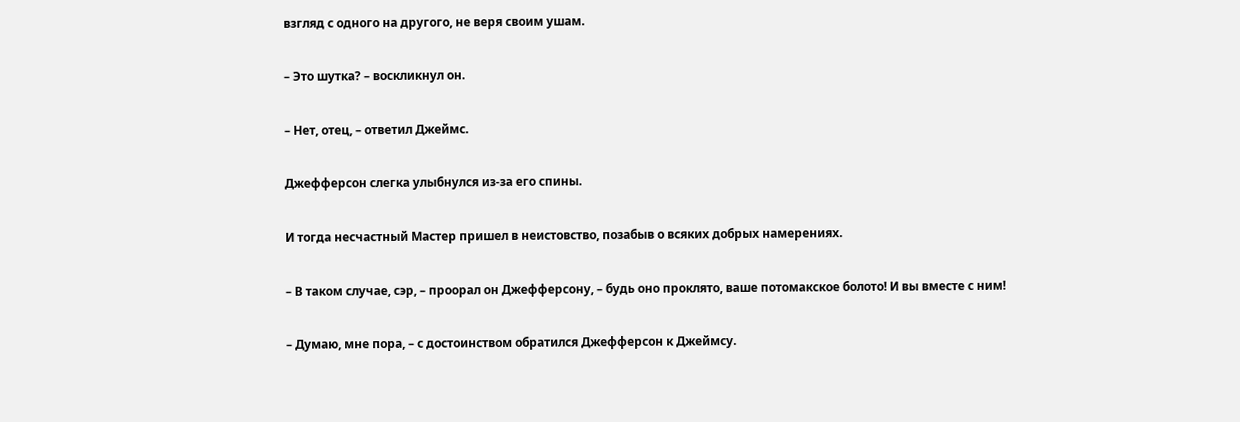взгляд с одного на другого, не веря своим ушам.

– Это шутка? – воскликнул он.

– Нет, отец, – ответил Джеймс.

Джефферсон слегка улыбнулся из-за его спины.

И тогда несчастный Мастер пришел в неистовство, позабыв о всяких добрых намерениях.

– В таком случае, сэр, – проорал он Джефферсону, – будь оно проклято, ваше потомакское болото! И вы вместе с ним!

– Думаю, мне пора, – с достоинством обратился Джефферсон к Джеймсу.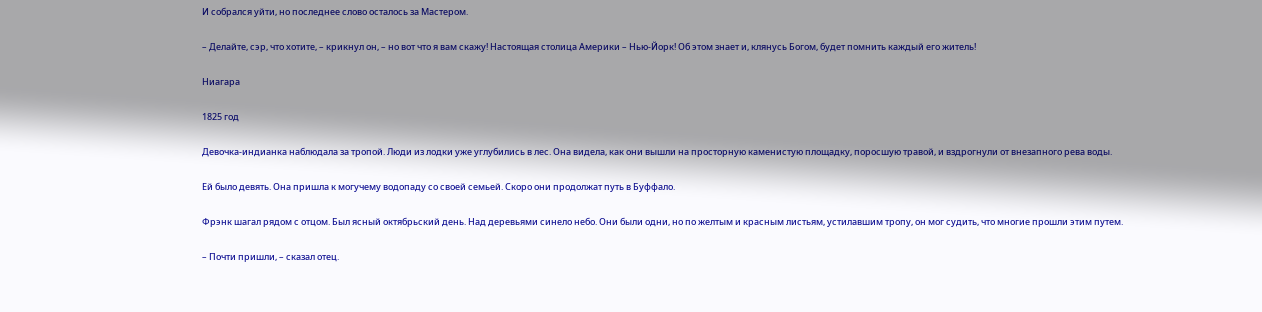И собрался уйти, но последнее слово осталось за Мастером.

– Делайте, сэр, что хотите, – крикнул он, – но вот что я вам скажу! Настоящая столица Америки – Нью-Йорк! Об этом знает и, клянусь Богом, будет помнить каждый его житель!

Ниагара

1825 год

Девочка-индианка наблюдала за тропой. Люди из лодки уже углубились в лес. Она видела, как они вышли на просторную каменистую площадку, поросшую травой, и вздрогнули от внезапного рева воды.

Ей было девять. Она пришла к могучему водопаду со своей семьей. Скоро они продолжат путь в Буффало.

Фрэнк шагал рядом с отцом. Был ясный октябрьский день. Над деревьями синело небо. Они были одни, но по желтым и красным листьям, устилавшим тропу, он мог судить, что многие прошли этим путем.

– Почти пришли, – сказал отец.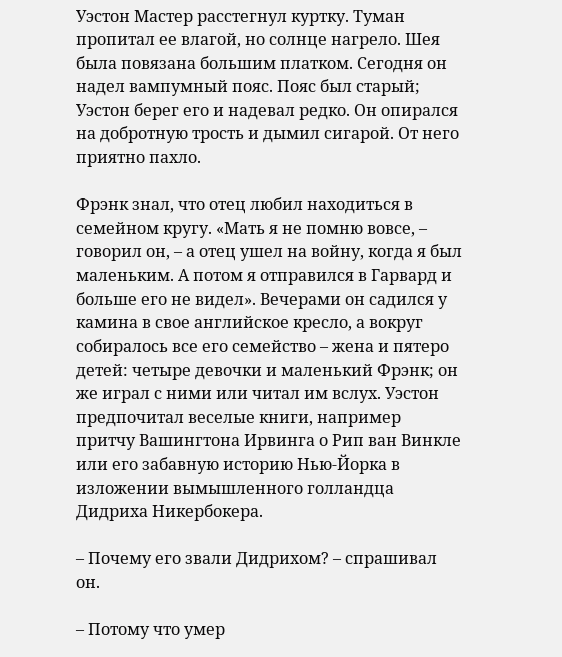Уэстон Мастер расстегнул куртку. Туман пропитал ее влагой, но солнце нагрело. Шея была повязана большим платком. Сегодня он надел вампумный пояс. Пояс был старый; Уэстон берег его и надевал редко. Он опирался на добротную трость и дымил сигарой. От него приятно пахло.

Фрэнк знал, что отец любил находиться в семейном кругу. «Мать я не помню вовсе, – говорил он, – а отец ушел на войну, когда я был маленьким. А потом я отправился в Гарвард и больше его не видел». Вечерами он садился у камина в свое английское кресло, а вокруг собиралось все его семейство – жена и пятеро детей: четыре девочки и маленький Фрэнк; он же играл с ними или читал им вслух. Уэстон предпочитал веселые книги, например притчу Вашингтона Ирвинга о Рип ван Винкле или его забавную историю Нью-Йорка в изложении вымышленного голландца Дидриха Никербокера.

– Почему его звали Дидрихом? – спрашивал он.

– Потому что умер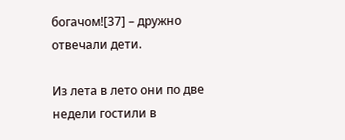богачом![37] – дружно отвечали дети.

Из лета в лето они по две недели гостили в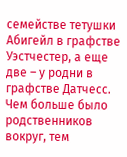семействе тетушки Абигейл в графстве Уэстчестер, а еще две – у родни в графстве Датчесс. Чем больше было родственников вокруг, тем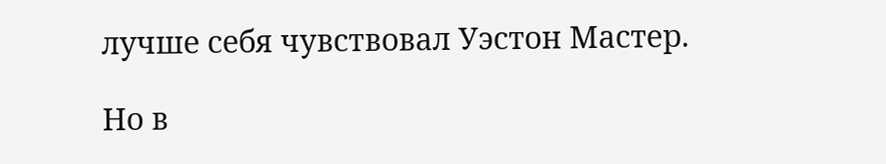лучше себя чувствовал Уэстон Мастер.

Но в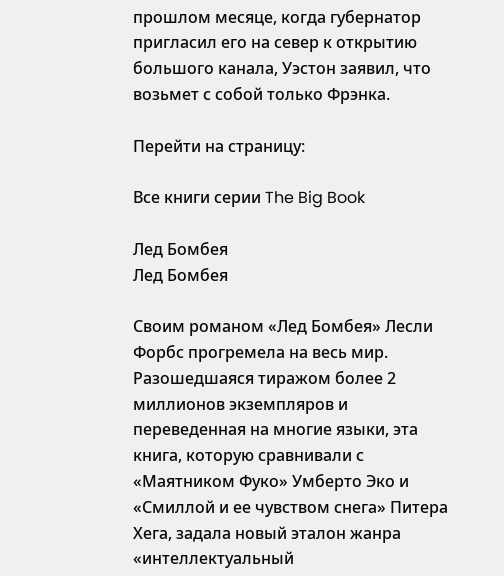прошлом месяце, когда губернатор пригласил его на север к открытию большого канала, Уэстон заявил, что возьмет с собой только Фрэнка.

Перейти на страницу:

Все книги серии The Big Book

Лед Бомбея
Лед Бомбея

Своим романом «Лед Бомбея» Лесли Форбс прогремела на весь мир. Разошедшаяся тиражом более 2 миллионов экземпляров и переведенная на многие языки, эта книга, которую сравнивали с «Маятником Фуко» Умберто Эко и «Смиллой и ее чувством снега» Питера Хега, задала новый эталон жанра «интеллектуальный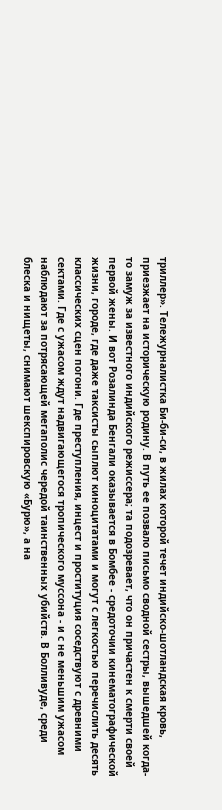триллер». Тележурналистка Би-би-си, в жилах которой течет индийско-шотландская кровь, приезжает на историческую родину. В путь ее позвало письмо сводной сестры, вышедшей когда-то замуж за известного индийского режиссера; та подозревает, что он причастен к смерти своей первой жены. И вот Розалинда Бенгали оказывается в Бомбее - средоточии кинематографической жизни, городе, где даже таксисты сыплют киноцитатами и могут с легкостью перечислить десять классических сцен погони. Где преступления, инцест и проституция соседствуют с древними сектами. Где с ужасом ждут надвигающегося тропического муссона - и с не меньшим ужасом наблюдают за потрясающей мегаполис чередой таинственных убийств. В Болливуде, среди блеска и нищеты, снимают шекспировскую «Бурю», а на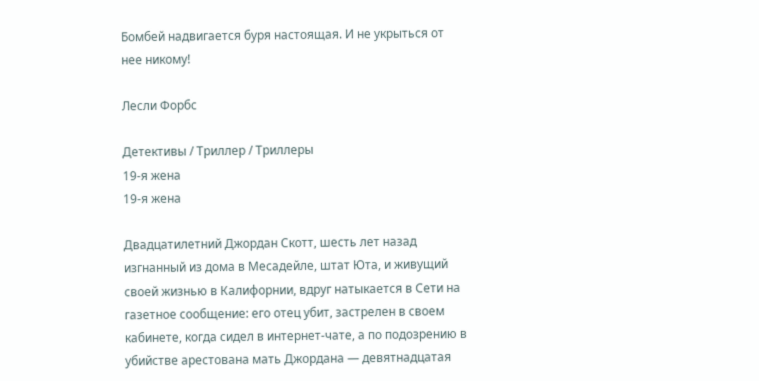Бомбей надвигается буря настоящая. И не укрыться от нее никому!

Лесли Форбс

Детективы / Триллер / Триллеры
19-я жена
19-я жена

Двадцатилетний Джордан Скотт, шесть лет назад изгнанный из дома в Месадейле, штат Юта, и живущий своей жизнью в Калифорнии, вдруг натыкается в Сети на газетное сообщение: его отец убит, застрелен в своем кабинете, когда сидел в интернет-чате, а по подозрению в убийстве арестована мать Джордана — девятнадцатая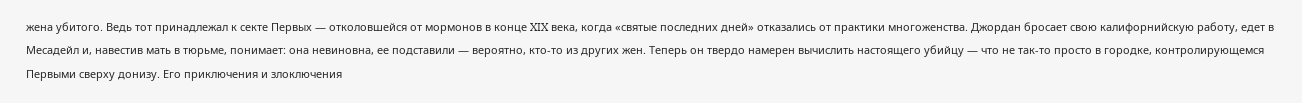жена убитого. Ведь тот принадлежал к секте Первых — отколовшейся от мормонов в конце XIX века, когда «святые последних дней» отказались от практики многоженства. Джордан бросает свою калифорнийскую работу, едет в Месадейл и, навестив мать в тюрьме, понимает: она невиновна, ее подставили — вероятно, кто-то из других жен. Теперь он твердо намерен вычислить настоящего убийцу — что не так-то просто в городке, контролирующемся Первыми сверху донизу. Его приключения и злоключения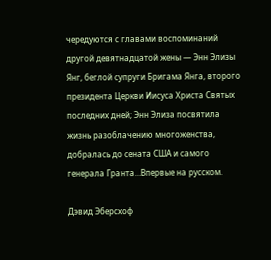чередуются с главами воспоминаний другой девятнадцатой жены — Энн Элизы Янг, беглой супруги Бригама Янга, второго президента Церкви Иисуса Христа Святых последних дней; Энн Элиза посвятила жизнь разоблачению многоженства, добралась до сената США и самого генерала Гранта…Впервые на русском.

Дэвид Эберсхоф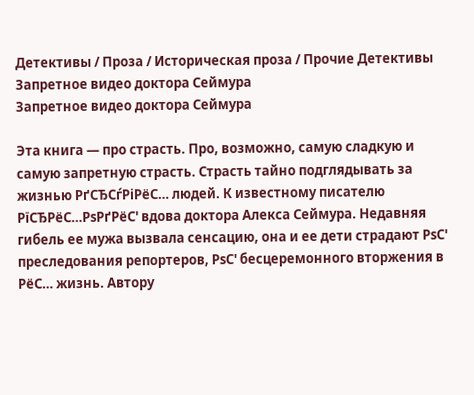Детективы / Проза / Историческая проза / Прочие Детективы
Запретное видео доктора Сеймура
Запретное видео доктора Сеймура

Эта книга — про страсть. Про, возможно, самую сладкую и самую запретную страсть. Страсть тайно подглядывать за жизнью РґСЂСѓРіРёС… людей. К известному писателю РїСЂРёС…РѕРґРёС' вдова доктора Алекса Сеймура. Недавняя гибель ее мужа вызвала сенсацию, она и ее дети страдают РѕС' преследования репортеров, РѕС' бесцеремонного вторжения в РёС… жизнь. Автору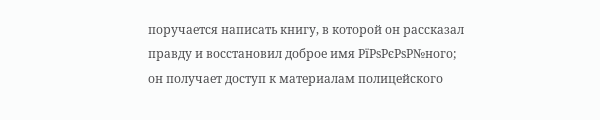поручается написать книгу, в которой он рассказал правду и восстановил доброе имя РїРѕРєРѕР№ного; он получает доступ к материалам полицейского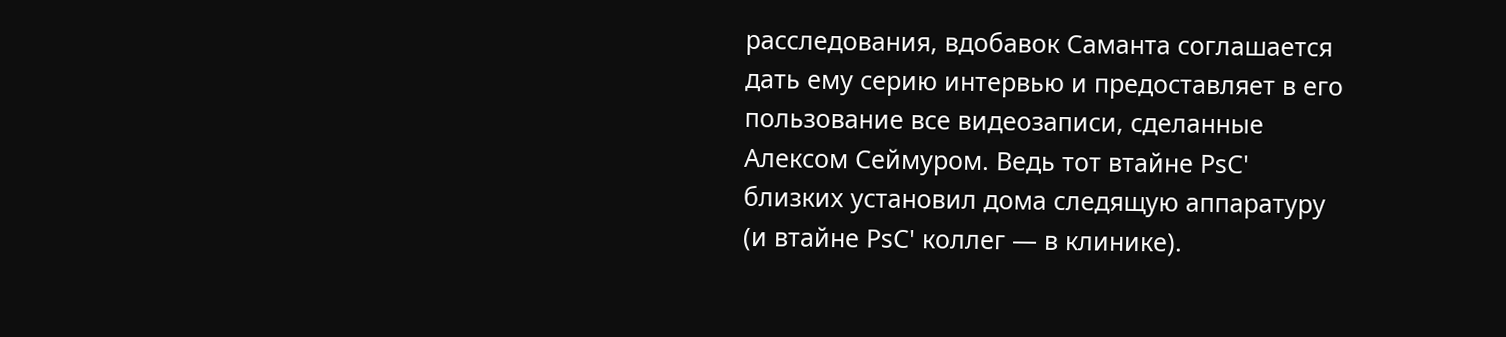расследования, вдобавок Саманта соглашается дать ему серию интервью и предоставляет в его пользование все видеозаписи, сделанные Алексом Сеймуром. Ведь тот втайне РѕС' близких установил дома следящую аппаратуру (и втайне РѕС' коллег — в клинике).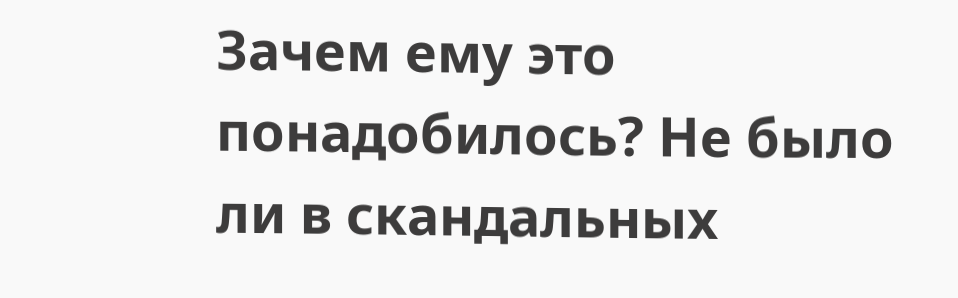Зачем ему это понадобилось? Не было ли в скандальных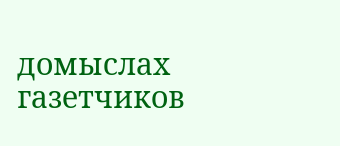домыслах газетчиков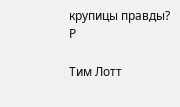крупицы правды? Р

Тим Лотт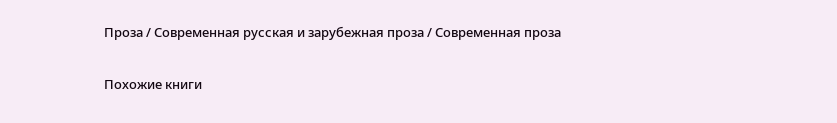Проза / Современная русская и зарубежная проза / Современная проза

Похожие книги